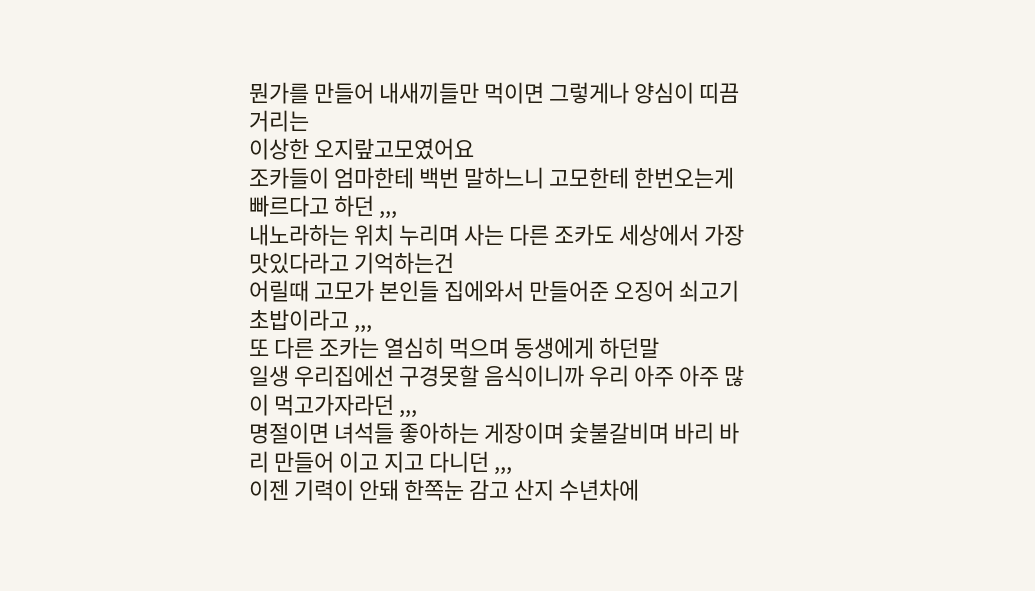뭔가를 만들어 내새끼들만 먹이면 그렇게나 양심이 띠끔 거리는
이상한 오지랖고모였어요
조카들이 엄마한테 백번 말하느니 고모한테 한번오는게 빠르다고 하던 ,,,
내노라하는 위치 누리며 사는 다른 조카도 세상에서 가장 맛있다라고 기억하는건
어릴때 고모가 본인들 집에와서 만들어준 오징어 쇠고기 초밥이라고 ,,,
또 다른 조카는 열심히 먹으며 동생에게 하던말
일생 우리집에선 구경못할 음식이니까 우리 아주 아주 많이 먹고가자라던 ,,,
명절이면 녀석들 좋아하는 게장이며 숯불갈비며 바리 바리 만들어 이고 지고 다니던 ,,,
이젠 기력이 안돼 한쪽눈 감고 산지 수년차에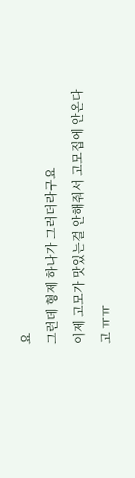요
그런데 형제 하나가 그러더라구요
이제 고모가 맛있는걸 안해줘서 고모집에 안온다고 ㅠㅠ